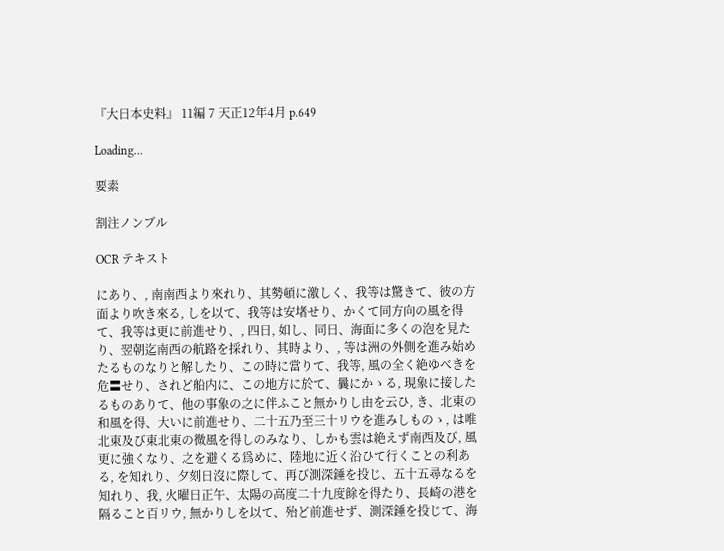『大日本史料』 11編 7 天正12年4月 p.649

Loading…

要素

割注ノンブル

OCR テキスト

にあり、, 南南西より來れり、其勢頓に激しく、我等は驚きて、彼の方面より吹き來る, しを以て、我等は安堵せり、かくて同方向の風を得て、我等は更に前進せり、, 四日, 如し、同日、海面に多くの泡を見たり、翌朝迄南西の航路を採れり、其時より、, 等は洲の外側を進み始めたるものなりと解したり、この時に當りて、我等, 風の全く絶ゆべきを危〓せり、されど船内に、この地方に於て、曩にかゝる, 現象に接したるものありて、他の事象の之に伴ふこと無かりし由を云ひ, き、北東の和風を得、大いに前進せり、二十五乃至三十リウを進みしものゝ, は唯北東及び東北東の微風を得しのみなり、しかも雲は絶えず南西及び, 風更に強くなり、之を避くる爲めに、陸地に近く沿ひて行くことの利ある, を知れり、夕刻日沒に際して、再び測深錘を投じ、五十五尋なるを知れり、我, 火曜日正午、太陽の高度二十九度餘を得たり、長崎の港を隔ること百リウ, 無かりしを以て、殆ど前進せず、測深錘を投じて、海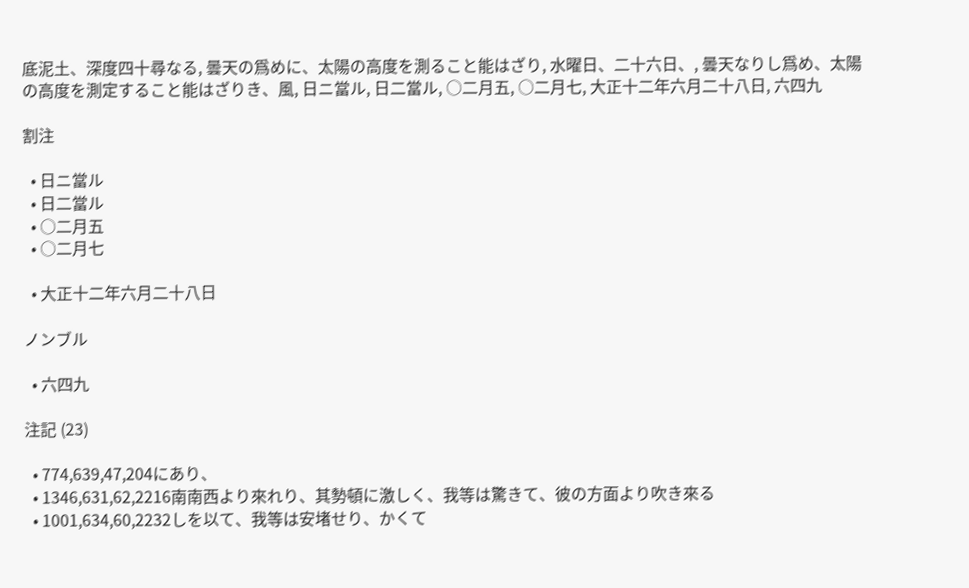底泥土、深度四十尋なる, 曇天の爲めに、太陽の高度を測ること能はざり, 水曜日、二十六日、, 曇天なりし爲め、太陽の高度を測定すること能はざりき、風, 日ニ當ル, 日二當ル, ○二月五, ○二月七, 大正十二年六月二十八日, 六四九

割注

  • 日ニ當ル
  • 日二當ル
  • ○二月五
  • ○二月七

  • 大正十二年六月二十八日

ノンブル

  • 六四九

注記 (23)

  • 774,639,47,204にあり、
  • 1346,631,62,2216南南西より來れり、其勢頓に激しく、我等は驚きて、彼の方面より吹き來る
  • 1001,634,60,2232しを以て、我等は安堵せり、かくて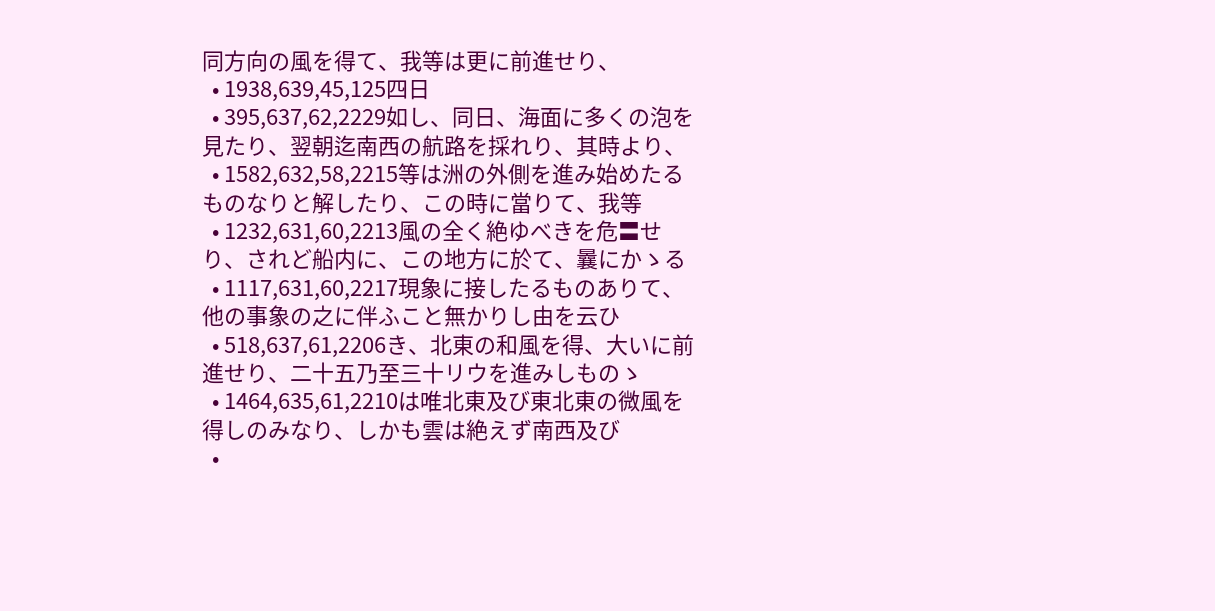同方向の風を得て、我等は更に前進せり、
  • 1938,639,45,125四日
  • 395,637,62,2229如し、同日、海面に多くの泡を見たり、翌朝迄南西の航路を採れり、其時より、
  • 1582,632,58,2215等は洲の外側を進み始めたるものなりと解したり、この時に當りて、我等
  • 1232,631,60,2213風の全く絶ゆべきを危〓せり、されど船内に、この地方に於て、曩にかゝる
  • 1117,631,60,2217現象に接したるものありて、他の事象の之に伴ふこと無かりし由を云ひ
  • 518,637,61,2206き、北東の和風を得、大いに前進せり、二十五乃至三十リウを進みしものゝ
  • 1464,635,61,2210は唯北東及び東北東の微風を得しのみなり、しかも雲は絶えず南西及び
  •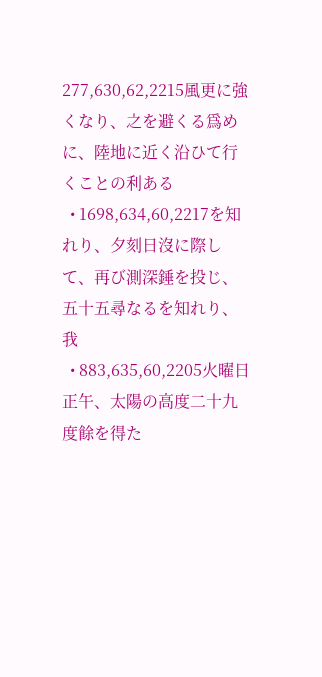277,630,62,2215風更に強くなり、之を避くる爲めに、陸地に近く沿ひて行くことの利ある
  • 1698,634,60,2217を知れり、夕刻日沒に際して、再び測深錘を投じ、五十五尋なるを知れり、我
  • 883,635,60,2205火曜日正午、太陽の高度二十九度餘を得た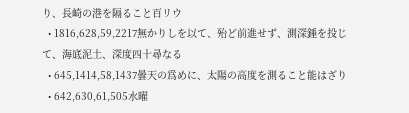り、長崎の港を隔ること百リウ
  • 1816,628,59,2217無かりしを以て、殆ど前進せず、測深錘を投じて、海底泥土、深度四十尋なる
  • 645,1414,58,1437曇天の爲めに、太陽の高度を測ること能はざり
  • 642,630,61,505水曜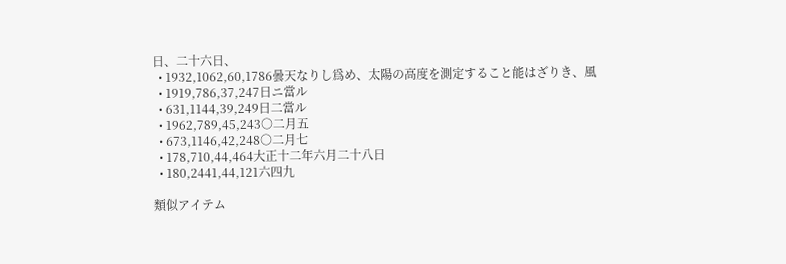日、二十六日、
  • 1932,1062,60,1786曇天なりし爲め、太陽の高度を測定すること能はざりき、風
  • 1919,786,37,247日ニ當ル
  • 631,1144,39,249日二當ル
  • 1962,789,45,243○二月五
  • 673,1146,42,248○二月七
  • 178,710,44,464大正十二年六月二十八日
  • 180,2441,44,121六四九

類似アイテム